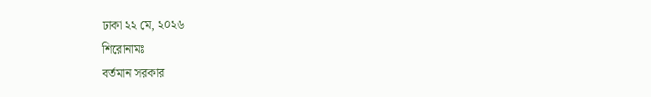ঢাকা ২২ মে, ২০২৬
শিরোনামঃ
বর্তমান সরকার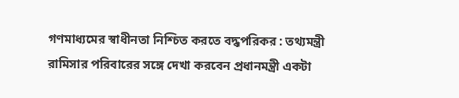গণমাধ্যমের স্বাধীনতা নিশ্চিত করতে বদ্ধপরিকর : তথ্যমন্ত্রী রামিসার পরিবারের সঙ্গে দেখা করবেন প্রধানমন্ত্রী একটা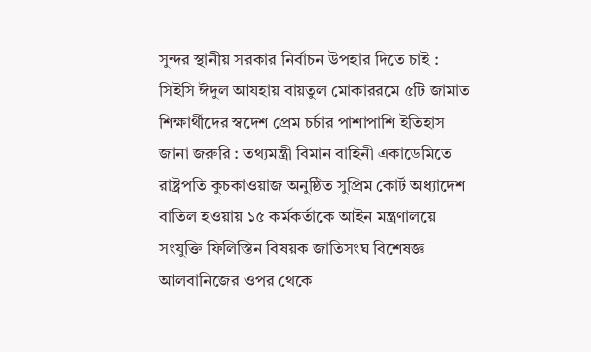সুন্দর স্থানীয় সরকার নির্বাচন উপহার দিতে চাই : সিইসি ঈদুল আযহায় বায়তুল মোকাররমে ৫টি জামাত শিক্ষার্থীদের স্বদেশ প্রেম চর্চার পাশাপাশি ইতিহাস জানা জরুরি : তথ্যমন্ত্রী বিমান বাহিনী একাডেমিতে রাষ্ট্রপতি কুচকাওয়াজ অনুষ্ঠিত সুপ্রিম কোর্ট অধ্যাদেশ বাতিল হওয়ায় ১৫ কর্মকর্তাকে আইন মন্ত্রণালয়ে সংযুক্তি ফিলিস্তিন বিষয়ক জাতিসংঘ বিশেষজ্ঞ আলবানিজের ওপর থেকে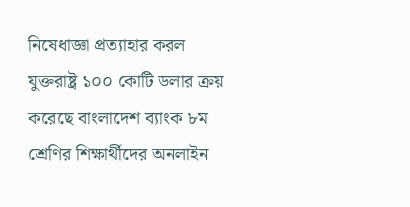নিষেধাজ্ঞা প্রত্যাহার করল যুক্তরাষ্ট্র ১০০ কোটি ডলার ক্রয় করেছে বাংলাদেশ ব্যাংক ৮ম শ্রেণির শিক্ষার্থীদের অনলাইন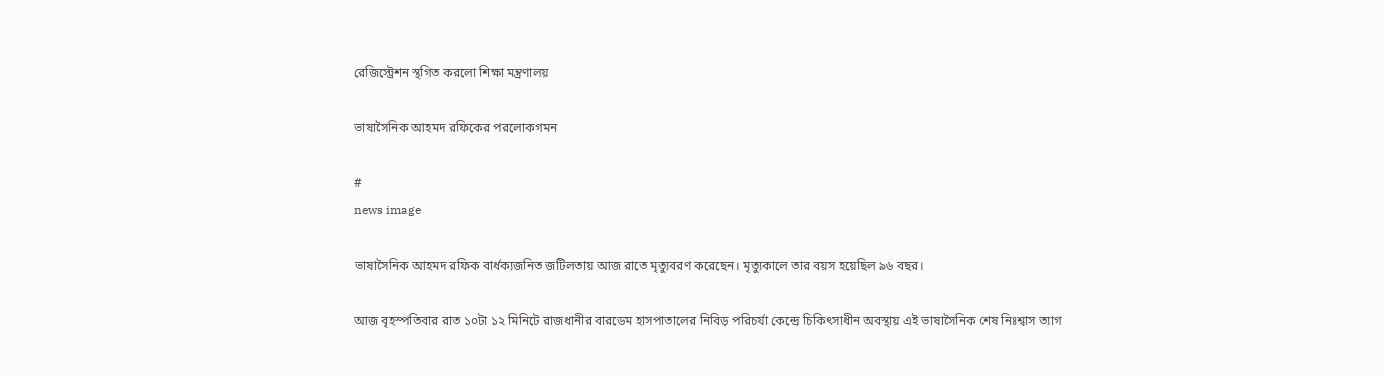রেজিস্ট্রেশন স্থগিত করলো শিক্ষা মন্ত্রণালয়

ভাষাসৈনিক আহমদ রফিকের পরলোকগমন

#
news image

ভাষাসৈনিক আহমদ রফিক বার্ধক্যজনিত জটিলতায় আজ রাতে মৃত্যুবরণ করেছেন। মৃত্যুকালে তার বয়স হয়েছিল ৯৬ বছর।

আজ বৃহস্পতিবার রাত ১০টা ১২ মিনিটে রাজধানীর বারডেম হাসপাতালের নিবিড় পরিচর্যা কেন্দ্রে চিকিৎসাধীন অবস্থায় এই ভাষাসৈনিক শেষ নিঃশ্বাস ত্যাগ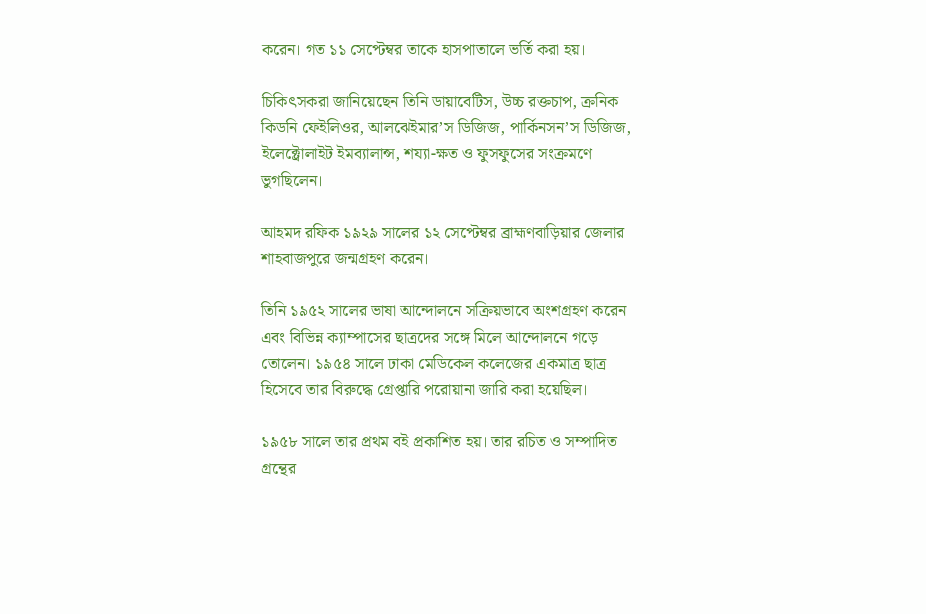করেন। গত ১১ সেপ্টেম্বর তাকে হাসপাতালে ভর্তি করা হয়।

চিকিৎসকরা জানিয়েছেন তিনি ডায়াবেটিস, উচ্চ রক্তচাপ, ক্রনিক কিডনি ফেইলিওর, আলঝেইমার’স ডিজিজ, পার্কিনসন’স ডিজিজ, ইলেক্ট্রোলাইট ইমব্যালান্স, শয্যা-ক্ষত ও ফুসফুসের সংক্রমণে ভুগছিলেন।

আহমদ রফিক ১৯২৯ সালের ১২ সেপ্টেম্বর ব্রাহ্মণবাড়িয়ার জেলার শাহবাজপুরে জন্মগ্রহণ করেন।

তিনি ১৯৫২ সালের ভাষা আন্দোলনে সক্রিয়ভাবে অংশগ্রহণ করেন এবং বিভিন্ন ক্যাম্পাসের ছাত্রদের সঙ্গে মিলে আন্দোলনে গড়ে তোলেন। ১৯৫৪ সালে ঢাকা মেডিকেল কলেজের একমাত্র ছাত্র হিসেবে তার বিরুদ্ধে গ্রেপ্তারি পরোয়ানা জারি করা হয়েছিল।

১৯৫৮ সালে তার প্রথম বই প্রকাশিত হয়। তার রচিত ও সম্পাদিত গ্রন্থের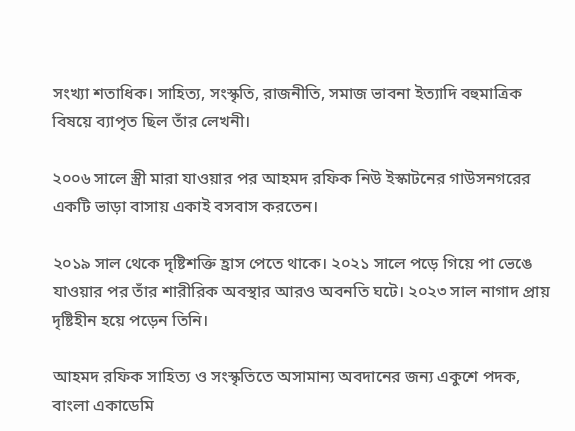সংখ্যা শতাধিক। সাহিত্য, সংস্কৃতি, রাজনীতি, সমাজ ভাবনা ইত্যাদি বহুমাত্রিক বিষয়ে ব্যাপৃত ছিল তাঁর লেখনী।

২০০৬ সালে স্ত্রী মারা যাওয়ার পর আহমদ রফিক নিউ ইস্কাটনের গাউসনগরের একটি ভাড়া বাসায় একাই বসবাস করতেন।

২০১৯ সাল থেকে দৃষ্টিশক্তি হ্রাস পেতে থাকে। ২০২১ সালে পড়ে গিয়ে পা ভেঙে যাওয়ার পর তাঁর শারীরিক অবস্থার আরও অবনতি ঘটে। ২০২৩ সাল নাগাদ প্রায় দৃষ্টিহীন হয়ে পড়েন তিনি।

আহমদ রফিক সাহিত্য ও সংস্কৃতিতে অসামান্য অবদানের জন্য একুশে পদক, বাংলা একাডেমি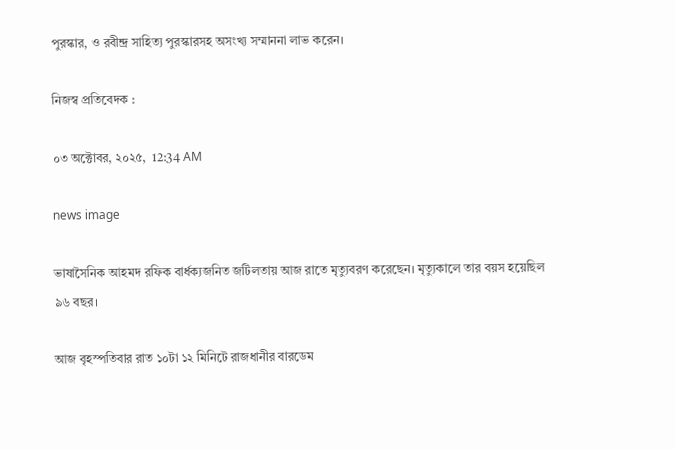পুরস্কার, ও রবীন্দ্র সাহিত্য পুরস্কারসহ অসংখ্য সম্মাননা লাভ করেন।

নিজস্ব প্রতিবেদক :

০৩ অক্টোবর, ২০২৫,  12:34 AM

news image

ভাষাসৈনিক আহমদ রফিক বার্ধক্যজনিত জটিলতায় আজ রাতে মৃত্যুবরণ করেছেন। মৃত্যুকালে তার বয়স হয়েছিল ৯৬ বছর।

আজ বৃহস্পতিবার রাত ১০টা ১২ মিনিটে রাজধানীর বারডেম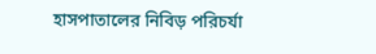হাসপাতালের নিবিড় পরিচর্যা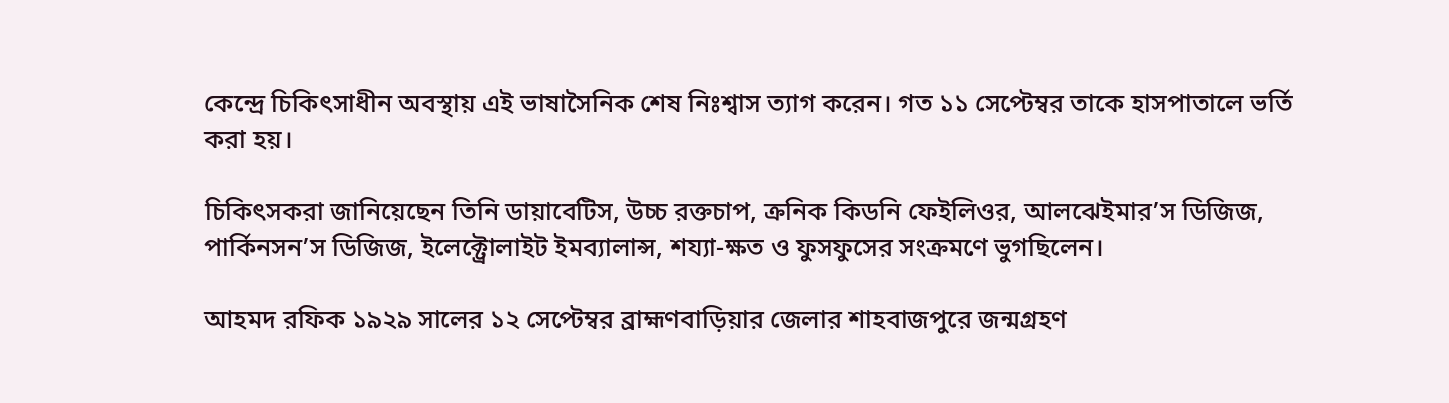কেন্দ্রে চিকিৎসাধীন অবস্থায় এই ভাষাসৈনিক শেষ নিঃশ্বাস ত্যাগ করেন। গত ১১ সেপ্টেম্বর তাকে হাসপাতালে ভর্তি করা হয়।

চিকিৎসকরা জানিয়েছেন তিনি ডায়াবেটিস, উচ্চ রক্তচাপ, ক্রনিক কিডনি ফেইলিওর, আলঝেইমার’স ডিজিজ, পার্কিনসন’স ডিজিজ, ইলেক্ট্রোলাইট ইমব্যালান্স, শয্যা-ক্ষত ও ফুসফুসের সংক্রমণে ভুগছিলেন।

আহমদ রফিক ১৯২৯ সালের ১২ সেপ্টেম্বর ব্রাহ্মণবাড়িয়ার জেলার শাহবাজপুরে জন্মগ্রহণ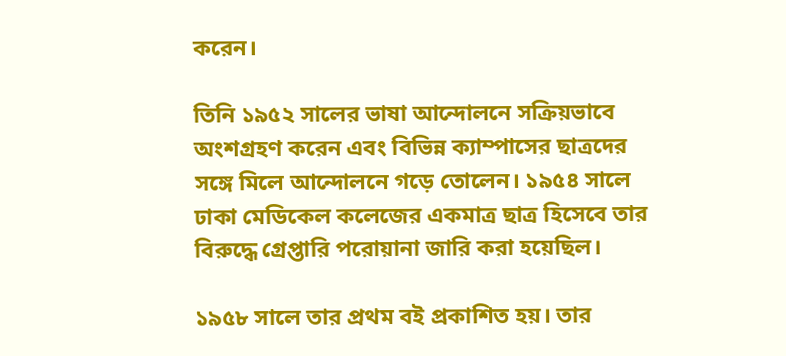করেন।

তিনি ১৯৫২ সালের ভাষা আন্দোলনে সক্রিয়ভাবে অংশগ্রহণ করেন এবং বিভিন্ন ক্যাম্পাসের ছাত্রদের সঙ্গে মিলে আন্দোলনে গড়ে তোলেন। ১৯৫৪ সালে ঢাকা মেডিকেল কলেজের একমাত্র ছাত্র হিসেবে তার বিরুদ্ধে গ্রেপ্তারি পরোয়ানা জারি করা হয়েছিল।

১৯৫৮ সালে তার প্রথম বই প্রকাশিত হয়। তার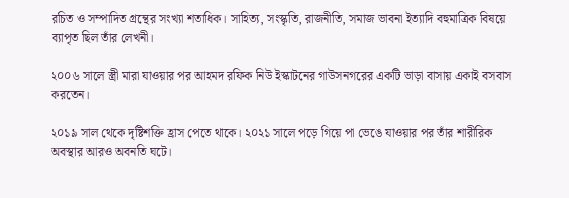রচিত ও সম্পাদিত গ্রন্থের সংখ্যা শতাধিক। সাহিত্য, সংস্কৃতি, রাজনীতি, সমাজ ভাবনা ইত্যাদি বহুমাত্রিক বিষয়ে ব্যাপৃত ছিল তাঁর লেখনী।

২০০৬ সালে স্ত্রী মারা যাওয়ার পর আহমদ রফিক নিউ ইস্কাটনের গাউসনগরের একটি ভাড়া বাসায় একাই বসবাস করতেন।

২০১৯ সাল থেকে দৃষ্টিশক্তি হ্রাস পেতে থাকে। ২০২১ সালে পড়ে গিয়ে পা ভেঙে যাওয়ার পর তাঁর শারীরিক অবস্থার আরও অবনতি ঘটে।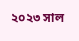২০২৩ সাল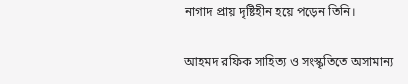নাগাদ প্রায় দৃষ্টিহীন হয়ে পড়েন তিনি।

আহমদ রফিক সাহিত্য ও সংস্কৃতিতে অসামান্য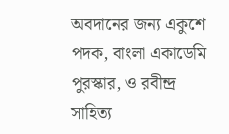অবদানের জন্য একুশে পদক, বাংলা একাডেমি পুরস্কার, ও রবীন্দ্র সাহিত্য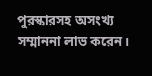পুরস্কারসহ অসংখ্য সম্মাননা লাভ করেন।